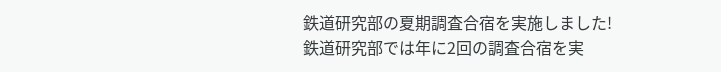鉄道研究部の夏期調査合宿を実施しました!
鉄道研究部では年に2回の調査合宿を実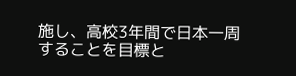施し、高校3年間で日本一周することを目標と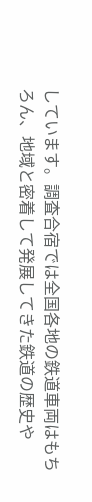しています。調査合宿では全国各地の鉄道車両はもちろん、地域と密着して発展してきた鉄道の歴史や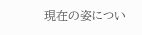現在の姿につい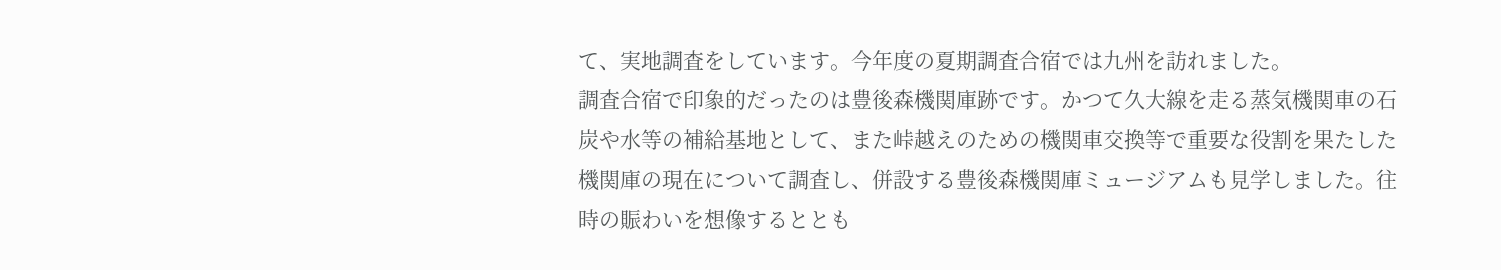て、実地調査をしています。今年度の夏期調査合宿では九州を訪れました。
調査合宿で印象的だったのは豊後森機関庫跡です。かつて久大線を走る蒸気機関車の石炭や水等の補給基地として、また峠越えのための機関車交換等で重要な役割を果たした機関庫の現在について調査し、併設する豊後森機関庫ミュージアムも見学しました。往時の賑わいを想像するととも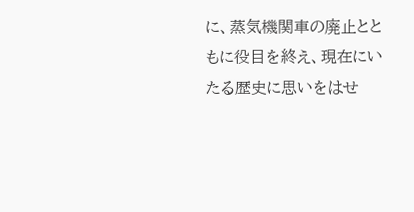に、蒸気機関車の廃止とともに役目を終え、現在にいたる歴史に思いをはせ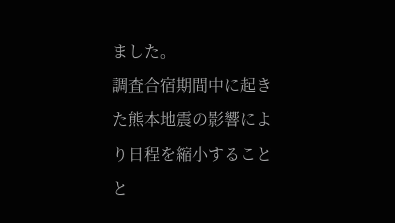ました。
調査合宿期間中に起きた熊本地震の影響により日程を縮小することと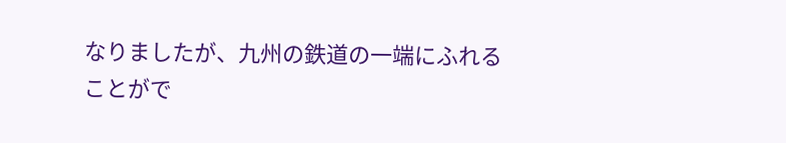なりましたが、九州の鉄道の一端にふれることがで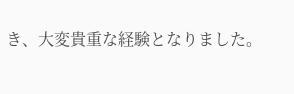き、大変貴重な経験となりました。